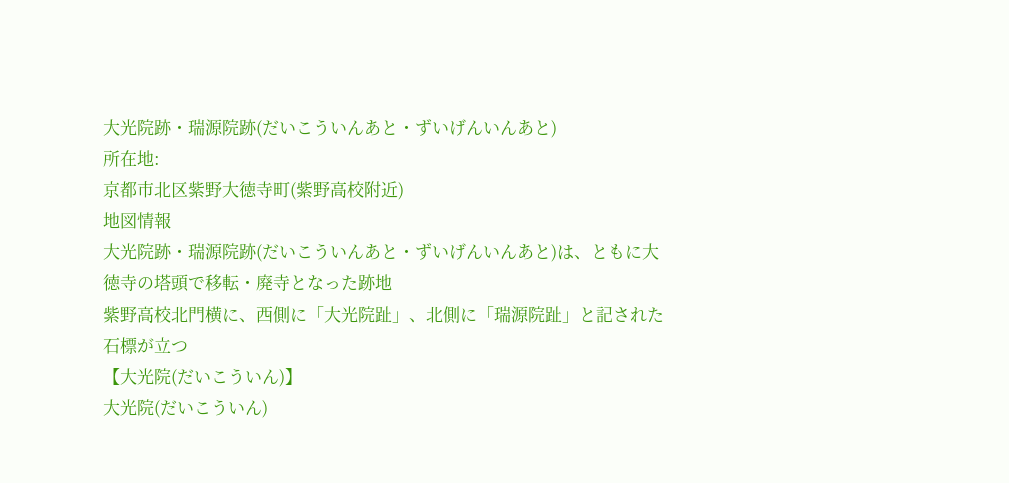大光院跡・瑞源院跡(だいこういんあと・ずいげんいんあと)
所在地:
京都市北区紫野大徳寺町(紫野高校附近)
地図情報
大光院跡・瑞源院跡(だいこういんあと・ずいげんいんあと)は、ともに大徳寺の塔頭で移転・廃寺となった跡地
紫野高校北門横に、西側に「大光院趾」、北側に「瑞源院趾」と記された石標が立つ
【大光院(だいこういん)】
大光院(だいこういん)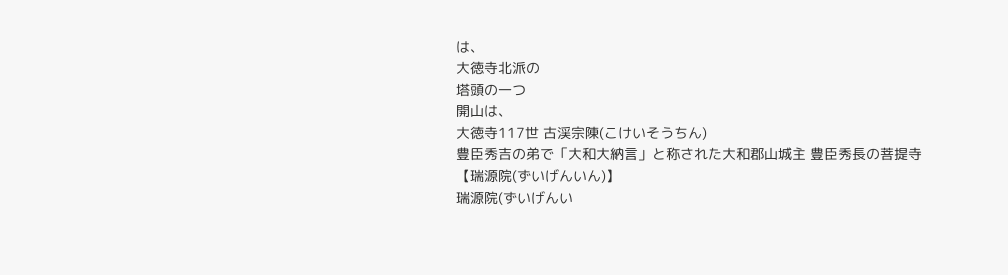は、
大徳寺北派の
塔頭の一つ
開山は、
大徳寺117世 古渓宗陳(こけいそうちん)
豊臣秀吉の弟で「大和大納言」と称された大和郡山城主 豊臣秀長の菩提寺
【瑞源院(ずいげんいん)】
瑞源院(ずいげんい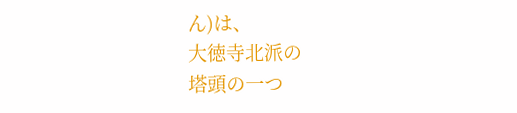ん)は、
大徳寺北派の
塔頭の一つ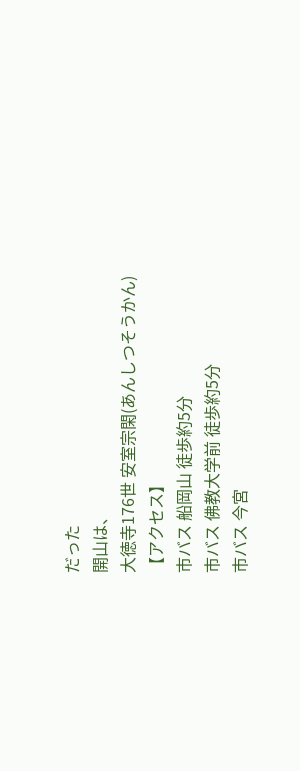だった
開山は、
大徳寺176世 安室宗閑(あんしつそうかん)
【アクセス】
市バス 船岡山 徒歩約5分
市バス 佛教大学前 徒歩約5分
市バス 今宮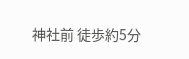神社前 徒歩約5分